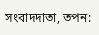সংবাদদাতা, তপন: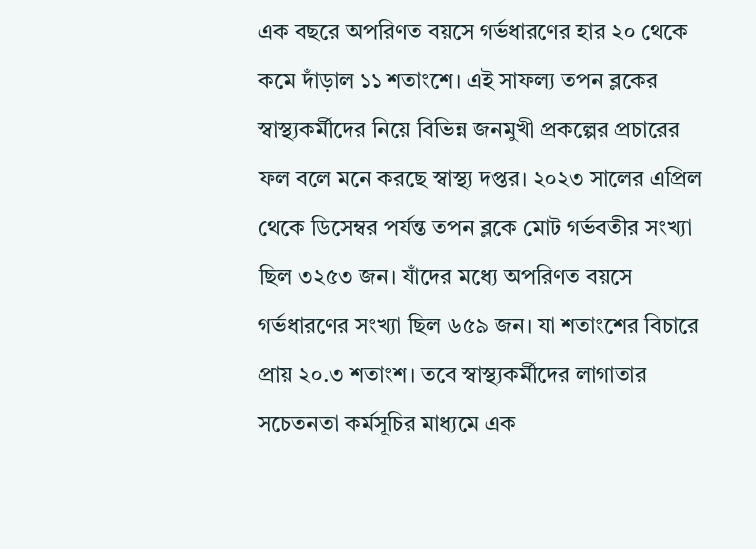এক বছরে অপরিণত বয়সে গর্ভধারণের হার ২০ থেকে কমে দাঁড়াল ১১ শতাংশে। এই সাফল্য তপন ব্লকের স্বাস্থ্যকর্মীদের নিয়ে বিভিন্ন জনমুখী প্রকল্পের প্রচারের ফল বলে মনে করছে স্বাস্থ্য দপ্তর। ২০২৩ সালের এপ্রিল থেকে ডিসেম্বর পর্যন্ত তপন ব্লকে মোট গর্ভবতীর সংখ্যা ছিল ৩২৫৩ জন। যাঁদের মধ্যে অপরিণত বয়সে গর্ভধারণের সংখ্যা ছিল ৬৫৯ জন। যা শতাংশের বিচারে প্রায় ২০.৩ শতাংশ। তবে স্বাস্থ্যকর্মীদের লাগাতার সচেতনতা কর্মসূচির মাধ্যমে এক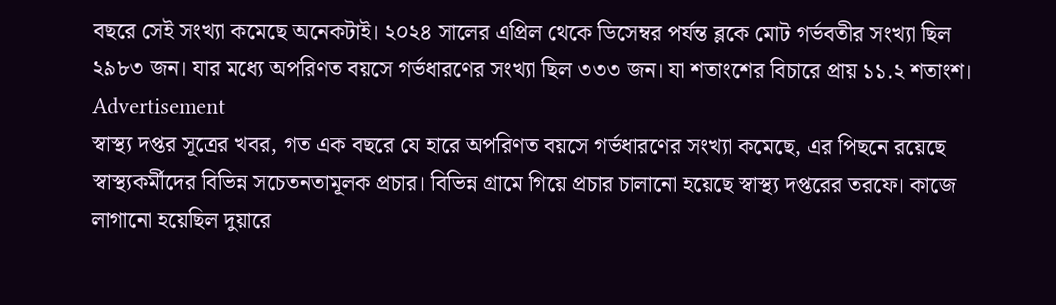বছরে সেই সংখ্যা কমেছে অনেকটাই। ২০২৪ সালের এপ্রিল থেকে ডিসেম্বর পর্যন্ত ব্লকে মোট গর্ভবতীর সংখ্যা ছিল ২৯৮৩ জন। যার মধ্যে অপরিণত বয়সে গর্ভধারণের সংখ্যা ছিল ৩৩৩ জন। যা শতাংশের বিচারে প্রায় ১১.২ শতাংশ।
Advertisement
স্বাস্থ্য দপ্তর সূত্রের খবর, গত এক বছরে যে হারে অপরিণত বয়সে গর্ভধারণের সংখ্যা কমেছে, এর পিছনে রয়েছে স্বাস্থ্যকর্মীদের বিভিন্ন সচেতনতামূলক প্রচার। বিভিন্ন গ্রামে গিয়ে প্রচার চালানো হয়েছে স্বাস্থ্য দপ্তরের তরফে। কাজে লাগানো হয়েছিল দুয়ারে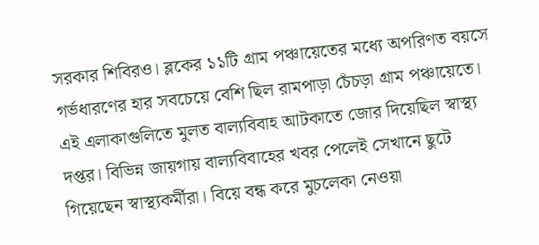সরকার শিবিরও। ব্লকের ১১টি গ্রাম পঞ্চায়েতের মধ্যে অপরিণত বয়সে গর্ভধারণের হার সবচেয়ে বেশি ছিল রামপাড়া চেঁচড়া গ্রাম পঞ্চায়েতে।
এই এলাকাগুলিতে মুলত বাল্যবিবাহ আটকাতে জোর দিয়েছিল স্বাস্থ্য দপ্তর। বিভিন্ন জায়গায় বাল্যবিবাহের খবর পেলেই সেখানে ছুটে গিয়েছেন স্বাস্থ্যকর্মীরা। বিয়ে বন্ধ করে মুচলেকা নেওয়া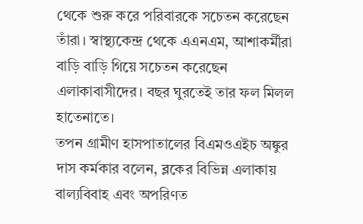থেকে শুরু করে পরিবারকে সচেতন করেছেন তাঁরা। স্বাস্থ্যকেন্দ্র থেকে এএনএম, আশাকর্মীরা বাড়ি বাড়ি গিয়ে সচেতন করেছেন এলাকাবাসীদের। বছর ঘুরতেই তার ফল মিলল হাতেনাতে।
তপন গ্রামীণ হাসপাতালের বিএমওএইচ অঙ্কুর দাস কর্মকার বলেন, ব্লকের বিভিন্ন এলাকায় বাল্যবিবাহ এবং অপরিণত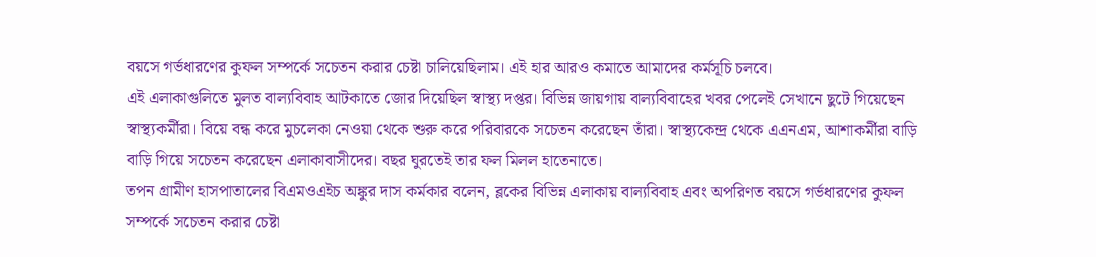বয়সে গর্ভধারণের কুফল সম্পর্কে সচেতন করার চেষ্টা চালিয়েছিলাম। এই হার আরও কমাতে আমাদের কর্মসূচি চলবে।
এই এলাকাগুলিতে মুলত বাল্যবিবাহ আটকাতে জোর দিয়েছিল স্বাস্থ্য দপ্তর। বিভিন্ন জায়গায় বাল্যবিবাহের খবর পেলেই সেখানে ছুটে গিয়েছেন স্বাস্থ্যকর্মীরা। বিয়ে বন্ধ করে মুচলেকা নেওয়া থেকে শুরু করে পরিবারকে সচেতন করেছেন তাঁরা। স্বাস্থ্যকেন্দ্র থেকে এএনএম, আশাকর্মীরা বাড়ি বাড়ি গিয়ে সচেতন করেছেন এলাকাবাসীদের। বছর ঘুরতেই তার ফল মিলল হাতেনাতে।
তপন গ্রামীণ হাসপাতালের বিএমওএইচ অঙ্কুর দাস কর্মকার বলেন, ব্লকের বিভিন্ন এলাকায় বাল্যবিবাহ এবং অপরিণত বয়সে গর্ভধারণের কুফল সম্পর্কে সচেতন করার চেষ্টা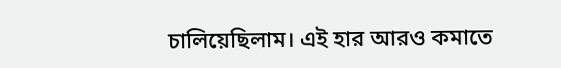চালিয়েছিলাম। এই হার আরও কমাতে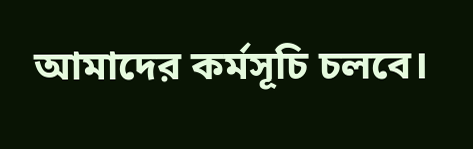আমাদের কর্মসূচি চলবে।